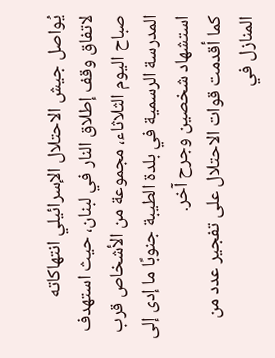يُواصل جيش الاحتلال الإسرائيلي انتهاكاته لاتفاق وقف إطلاق النار في لبنان، حيث استهدف صباح اليوم الثلاثاء، مجموعة من الأشخاص قرب المدرسة الرسمية في بلدة الطيبة جنوبًا ما إدى إلى استشهاد شخصين وجرح آخر.
كما أقدمت قوات الاحتلال على تفجير عدد من المنازل في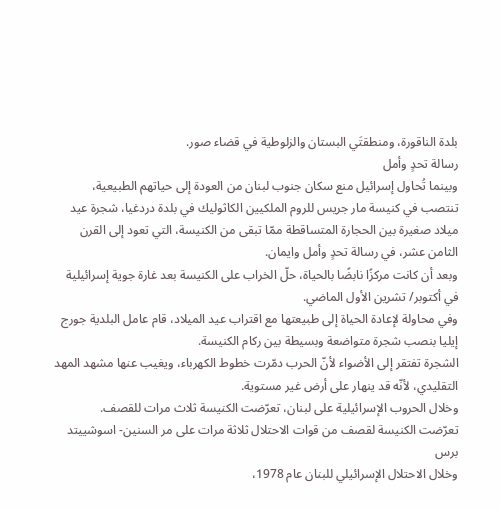بلدة الناقورة، ومنطقتَي البستان والزلوطية في قضاء صور.
رسالة تحدٍ وأمل
وبينما تُحاول إسرائيل منع سكان جنوب لبنان من العودة إلى حياتهم الطبيعية، تنتصب في كنيسة مار جريس للروم الملكيين الكاثوليك في بلدة دردغيا، شجرة عيد ميلاد صغيرة بين الحجارة المتساقطة ممّا تبقى من الكنيسة، التي تعود إلى القرن الثامن عشر، في رسالة تحدٍ وأمل وايمان.
وبعد أن كانت مركزًا نابضًا بالحياة، حلّ الخراب على الكنيسة بعد غارة جوية إسرائيلية في أكتوبر/ تشرين الأول الماضي.
وفي محاولة لإعادة الحياة إلى طبيعتها مع اقتراب عيد الميلاد، قام عامل البلدية جورج إيليا بنصب شجرة متواضعة وبسيطة بين ركام الكنيسة.
الشجرة تفتقر إلى الأضواء لأنّ الحرب دمّرت خطوط الكهرباء، ويغيب عنها مشهد المهد التقليدي، لأنّه قد ينهار على أرض غير مستوية.
وخلال الحروب الإسرائيلية على لبنان، تعرّضت الكنيسة ثلاث مرات للقصف.
تعرّضت الكنيسة لقصف من قوات الاحتلال ثلاثة مرات على مر السنين- اسوشييتد برس
وخلال الاحتلال الإسرائيلي للبنان عام 1978،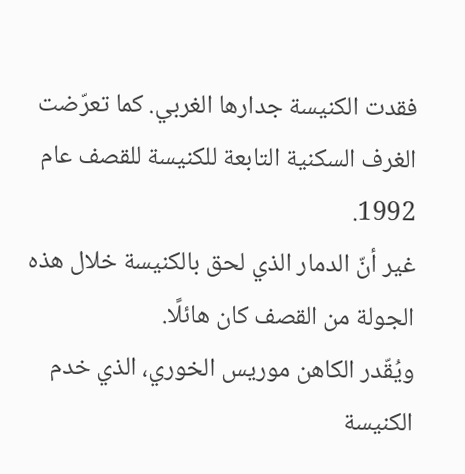فقدت الكنيسة جدارها الغربي. كما تعرّضت الغرف السكنية التابعة للكنيسة للقصف عام 1992.
غير أنّ الدمار الذي لحق بالكنيسة خلال هذه الجولة من القصف كان هائلًا.
ويُقّدر الكاهن موريس الخوري، الذي خدم الكنيسة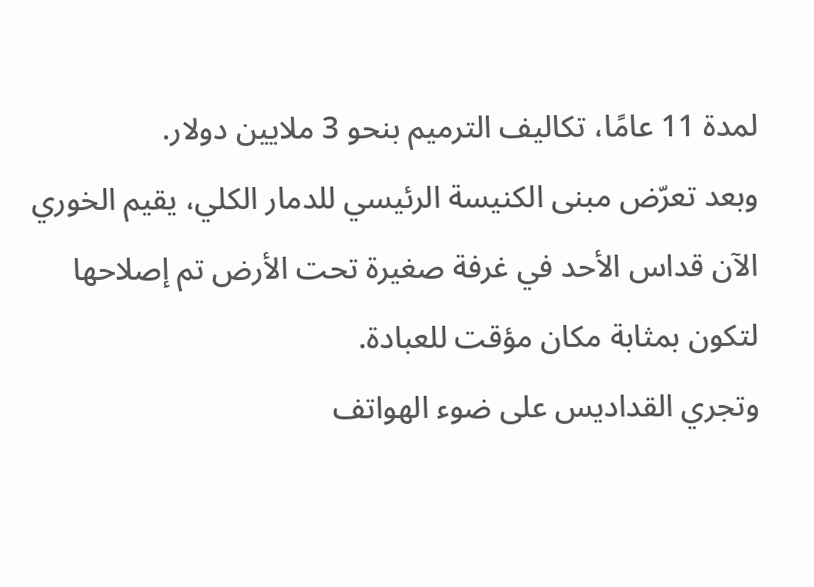لمدة 11 عامًا، تكاليف الترميم بنحو 3 ملايين دولار.
وبعد تعرّض مبنى الكنيسة الرئيسي للدمار الكلي، يقيم الخوري الآن قداس الأحد في غرفة صغيرة تحت الأرض تم إصلاحها لتكون بمثابة مكان مؤقت للعبادة.
وتجري القداديس على ضوء الهواتف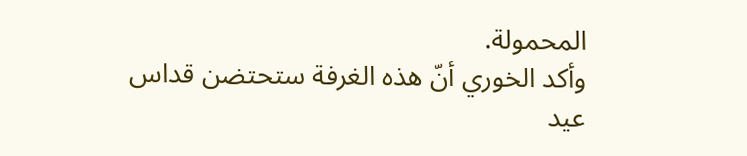المحمولة.
وأكد الخوري أنّ هذه الغرفة ستحتضن قداس عيد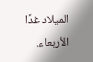الميلاد غدًا الأربعاء.